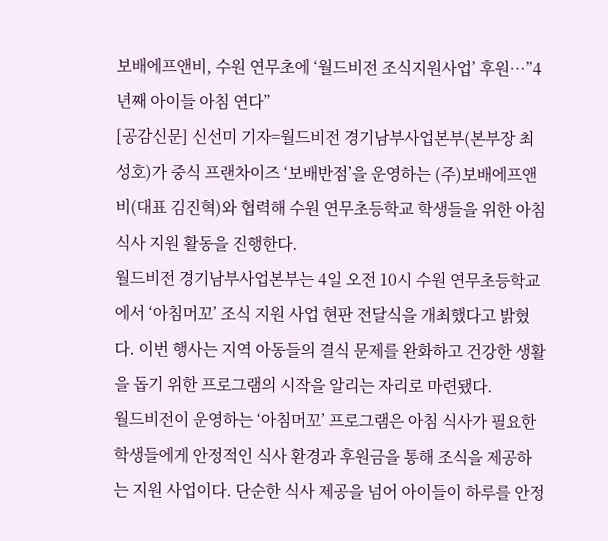보배에프앤비, 수원 연무초에 ‘월드비전 조식지원사업’ 후원…”4년째 아이들 아침 연다”
[공감신문] 신선미 기자=월드비전 경기남부사업본부(본부장 최성호)가 중식 프랜차이즈 ‘보배반점’을 운영하는 (주)보배에프앤비(대표 김진혁)와 협력해 수원 연무초등학교 학생들을 위한 아침 식사 지원 활동을 진행한다.
월드비전 경기남부사업본부는 4일 오전 10시 수원 연무초등학교에서 ‘아침머꼬’ 조식 지원 사업 현판 전달식을 개최했다고 밝혔다. 이번 행사는 지역 아동들의 결식 문제를 완화하고 건강한 생활을 돕기 위한 프로그램의 시작을 알리는 자리로 마련됐다.
월드비전이 운영하는 ‘아침머꼬’ 프로그램은 아침 식사가 필요한 학생들에게 안정적인 식사 환경과 후원금을 통해 조식을 제공하는 지원 사업이다. 단순한 식사 제공을 넘어 아이들이 하루를 안정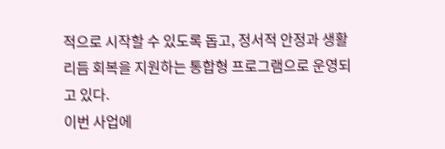적으로 시작할 수 있도록 돕고, 정서적 안정과 생활 리듬 회복을 지원하는 통합형 프로그램으로 운영되고 있다.
이번 사업에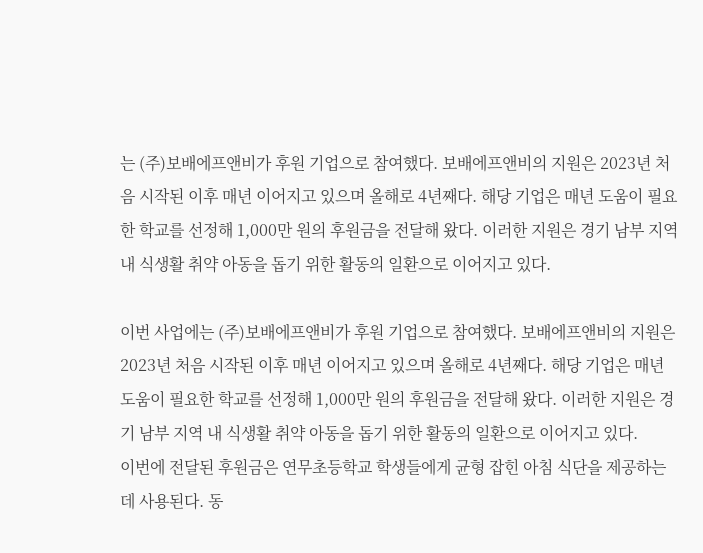는 (주)보배에프앤비가 후원 기업으로 참여했다. 보배에프앤비의 지원은 2023년 처음 시작된 이후 매년 이어지고 있으며 올해로 4년째다. 해당 기업은 매년 도움이 필요한 학교를 선정해 1,000만 원의 후원금을 전달해 왔다. 이러한 지원은 경기 남부 지역 내 식생활 취약 아동을 돕기 위한 활동의 일환으로 이어지고 있다.

이번 사업에는 (주)보배에프앤비가 후원 기업으로 참여했다. 보배에프앤비의 지원은 2023년 처음 시작된 이후 매년 이어지고 있으며 올해로 4년째다. 해당 기업은 매년 도움이 필요한 학교를 선정해 1,000만 원의 후원금을 전달해 왔다. 이러한 지원은 경기 남부 지역 내 식생활 취약 아동을 돕기 위한 활동의 일환으로 이어지고 있다.
이번에 전달된 후원금은 연무초등학교 학생들에게 균형 잡힌 아침 식단을 제공하는 데 사용된다. 동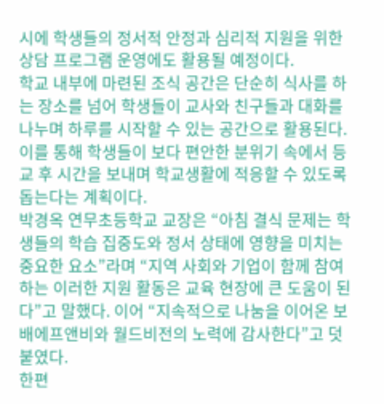시에 학생들의 정서적 안정과 심리적 지원을 위한 상담 프로그램 운영에도 활용될 예정이다.
학교 내부에 마련된 조식 공간은 단순히 식사를 하는 장소를 넘어 학생들이 교사와 친구들과 대화를 나누며 하루를 시작할 수 있는 공간으로 활용된다. 이를 통해 학생들이 보다 편안한 분위기 속에서 등교 후 시간을 보내며 학교생활에 적응할 수 있도록 돕는다는 계획이다.
박경옥 연무초등학교 교장은 “아침 결식 문제는 학생들의 학습 집중도와 정서 상태에 영향을 미치는 중요한 요소”라며 “지역 사회와 기업이 함께 참여하는 이러한 지원 활동은 교육 현장에 큰 도움이 된다”고 말했다. 이어 “지속적으로 나눔을 이어온 보배에프앤비와 월드비전의 노력에 감사한다”고 덧붙였다.
한편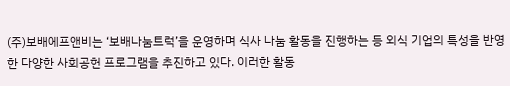(주)보배에프앤비는 ‘보배나눔트럭’을 운영하며 식사 나눔 활동을 진행하는 등 외식 기업의 특성을 반영한 다양한 사회공헌 프로그램을 추진하고 있다. 이러한 활동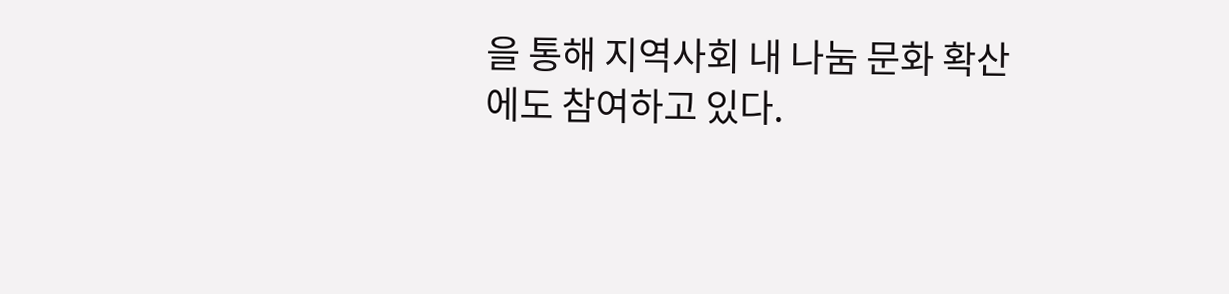을 통해 지역사회 내 나눔 문화 확산에도 참여하고 있다.